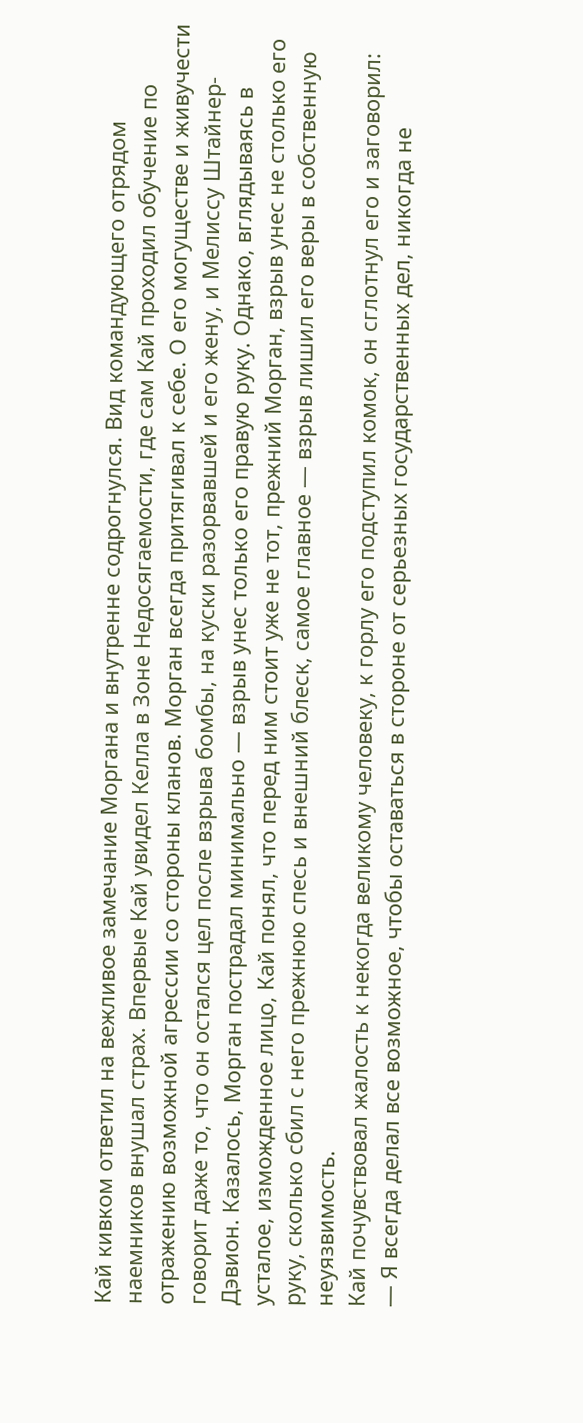Кай кивком ответил на вежливое замечание Моргана и внутренне содрогнулся. Вид командующего отрядом наемников внушал страх. Впервые Кай увидел Келла в Зоне Недосягаемости, где сам Кай проходил обучение по отражению возможной агрессии со стороны кланов. Морган всегда притягивал к себе. О его могуществе и живучести говорит даже то, что он остался цел после взрыва бомбы, на куски разорвавшей и его жену, и Мелиссу Штайнер-Дэвион. Казалось, Морган пострадал минимально — взрыв унес только его правую руку. Однако, вглядываясь в усталое, изможденное лицо, Кай понял, что перед ним стоит уже не тот, прежний Морган, взрыв унес не столько его руку, сколько сбил с него прежнюю спесь и внешний блеск, самое главное — взрыв лишил его веры в собственную неуязвимость.
Кай почувствовал жалость к некогда великому человеку, к горлу его подступил комок, он сглотнул его и заговорил:
— Я всегда делал все возможное, чтобы оставаться в стороне от серьезных государственных дел, никогда не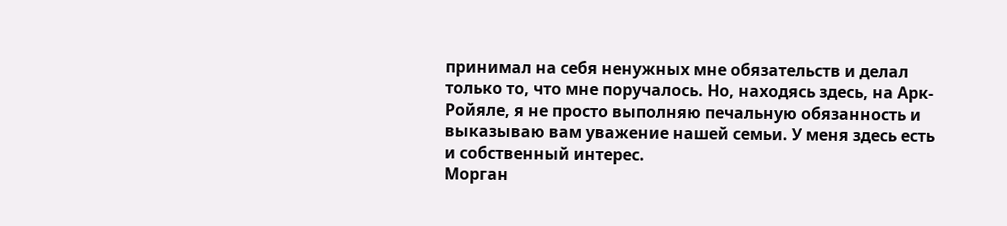принимал на себя ненужных мне обязательств и делал только то, что мне поручалось. Но, находясь здесь, на Арк-Ройяле, я не просто выполняю печальную обязанность и выказываю вам уважение нашей семьи. У меня здесь есть и собственный интерес.
Морган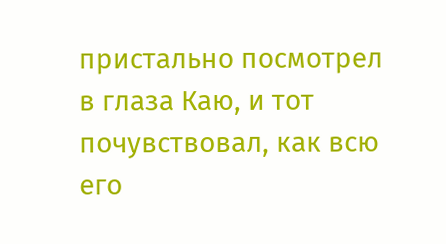пристально посмотрел в глаза Каю, и тот почувствовал, как всю его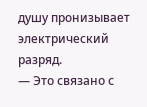душу пронизывает электрический разряд.
— Это связано с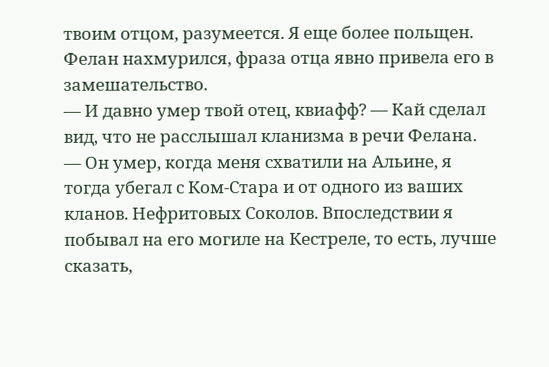твоим отцом, разумеется. Я еще более польщен.
Фелан нахмурился, фраза отца явно привела его в замешательство.
— И давно умер твой отец, квиафф? — Кай сделал вид, что не расслышал кланизма в речи Фелана.
— Он умер, когда меня схватили на Альине, я тогда убегал с Ком-Стара и от одного из ваших кланов. Нефритовых Соколов. Впоследствии я побывал на его могиле на Кестреле, то есть, лучше сказать,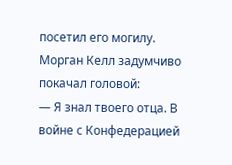посетил его могилу.
Морган Келл задумчиво покачал головой:
— Я знал твоего отца. В войне с Конфедерацией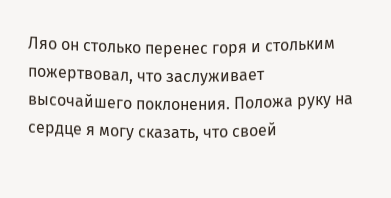Ляо он столько перенес горя и стольким пожертвовал, что заслуживает высочайшего поклонения. Положа руку на сердце я могу сказать, что своей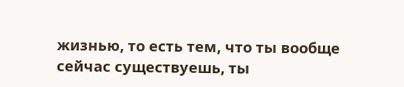жизнью, то есть тем, что ты вообще сейчас существуешь, ты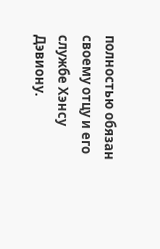полностью обязан своему отцу и его службе Хэнсу Дэвиону.